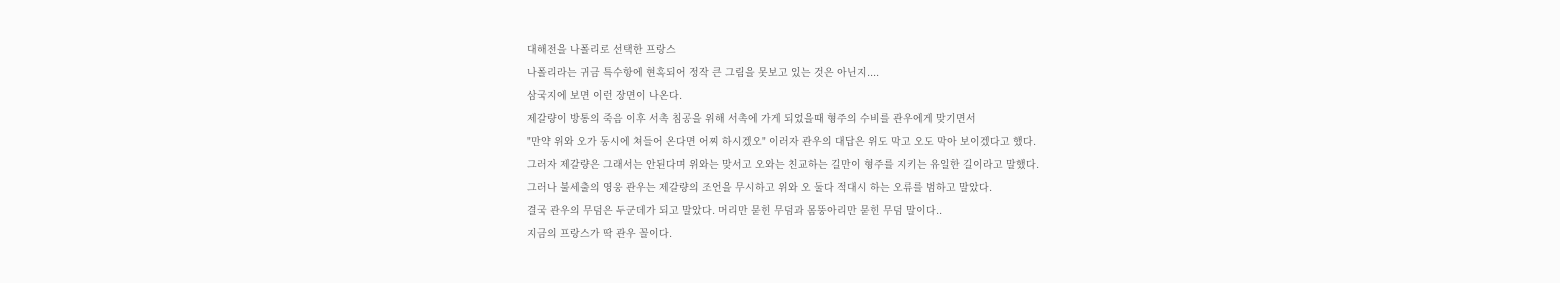대해전을 나폴리로 선택한 프랑스
나폴리라는 귀금 특수항에 현혹되어 정작 큰 그림을 못보고 있는 것은 아닌지....
삼국지에 보면 이런 장면이 나온다.
제갈량이 방통의 죽음 이후 서촉 침공을 위해 서촉에 가게 되었을때 형주의 수비를 관우에게 맞기면서
"만약 위와 오가 동시에 쳐들어 온다면 어찌 하시겠오" 이러자 관우의 대답은 위도 막고 오도 막아 보이겠다고 했다.
그러자 제갈량은 그래서는 안된다며 위와는 맞서고 오와는 친교하는 길만이 형주를 지키는 유일한 길이라고 말했다.
그러나 불세출의 영웅 관우는 제갈량의 조언을 무시하고 위와 오 둘다 적대시 하는 오류를 범하고 말았다.
결국 관우의 무덤은 두군데가 되고 말았다. 머리만 묻힌 무덤과 몸뚱아리만 묻힌 무덤 말이다..
지금의 프랑스가 딱 관우 꼴이다.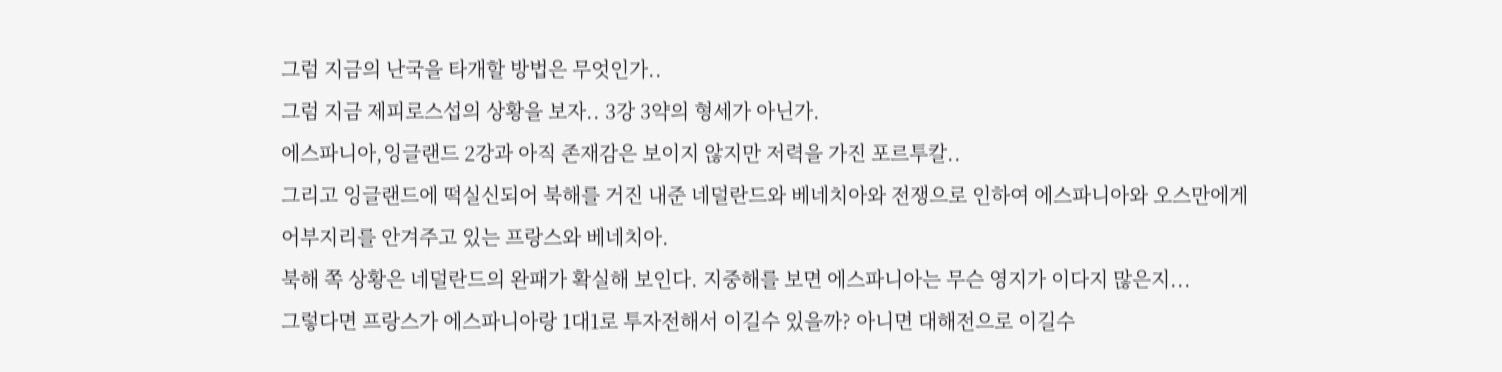그럼 지금의 난국을 타개할 방법은 무엇인가..
그럼 지금 제피로스섭의 상황을 보자.. 3강 3약의 형세가 아닌가.
에스파니아,잉글랜드 2강과 아직 존재감은 보이지 않지만 저력을 가진 포르투칼..
그리고 잉글랜드에 떡실신되어 북해를 거진 내준 네덜란드와 베네치아와 전쟁으로 인하여 에스파니아와 오스만에게
어부지리를 안겨주고 있는 프랑스와 베네치아.
북해 쪽 상황은 네덜란드의 완패가 확실해 보인다. 지중해를 보면 에스파니아는 무슨 영지가 이다지 많은지...
그렇다면 프랑스가 에스파니아랑 1대1로 투자전해서 이길수 있을까? 아니면 대해전으로 이길수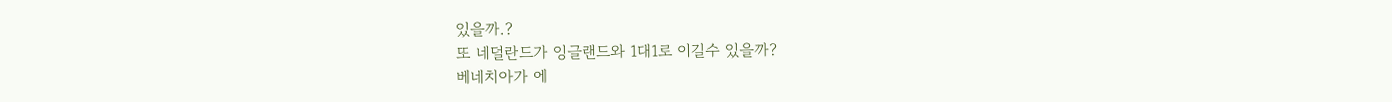있을까.?
또 네덜란드가 잉글랜드와 1대1로 이길수 있을까?
베네치아가 에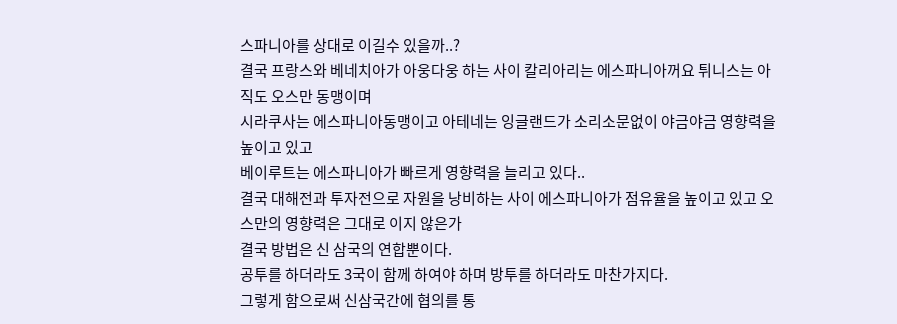스파니아를 상대로 이길수 있을까..?
결국 프랑스와 베네치아가 아웅다웅 하는 사이 칼리아리는 에스파니아꺼요 튀니스는 아직도 오스만 동맹이며
시라쿠사는 에스파니아동맹이고 아테네는 잉글랜드가 소리소문없이 야금야금 영향력을 높이고 있고
베이루트는 에스파니아가 빠르게 영향력을 늘리고 있다..
결국 대해전과 투자전으로 자원을 낭비하는 사이 에스파니아가 점유율을 높이고 있고 오스만의 영향력은 그대로 이지 않은가
결국 방법은 신 삼국의 연합뿐이다.
공투를 하더라도 3국이 함께 하여야 하며 방투를 하더라도 마찬가지다.
그렇게 함으로써 신삼국간에 협의를 통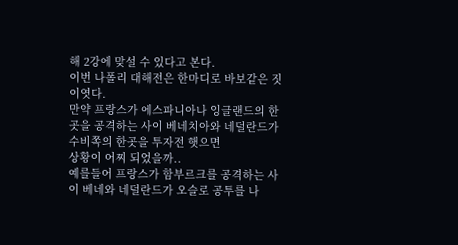해 2강에 맞설 수 있다고 본다.
이번 나폴리 대해전은 한마디로 바보같은 짓이엿다.
만약 프랑스가 에스파니아나 잉글랜드의 한곳을 공격하는 사이 베네치아와 네덜란드가 수비쪽의 한곳을 투자전 햇으면
상황이 어찌 되었을까..
예를들어 프랑스가 함부르크를 공격하는 사이 베네와 네덜란드가 오슬로 공투를 나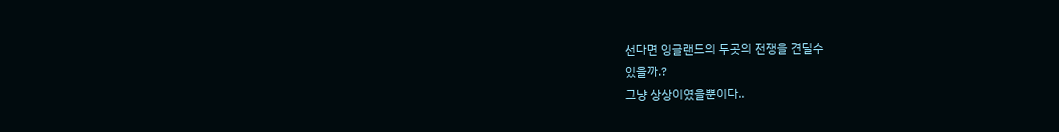선다면 잉글랜드의 두곳의 전쟁을 견딜수
있을까.?
그냥 상상이였을뿐이다..